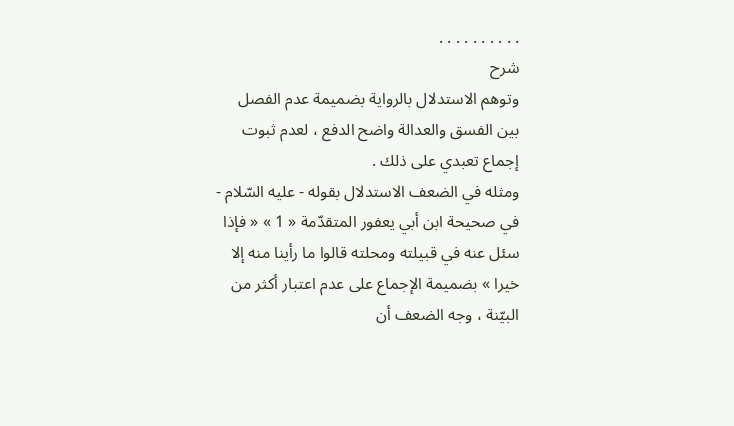. . . . . . . . . .
شرح
وتوهم الاستدلال بالرواية بضميمة عدم الفصل بين الفسق والعدالة واضح الدفع ، لعدم ثبوت إجماع تعبدي على ذلك .
ومثله في الضعف الاستدلال بقوله - عليه السّلام - في صحيحة ابن أبي يعفور المتقدّمة « 1 » « فإذا سئل عنه في قبيلته ومحلته قالوا ما رأينا منه إلا خيرا » بضميمة الإجماع على عدم اعتبار أكثر من البيّنة ، وجه الضعف أن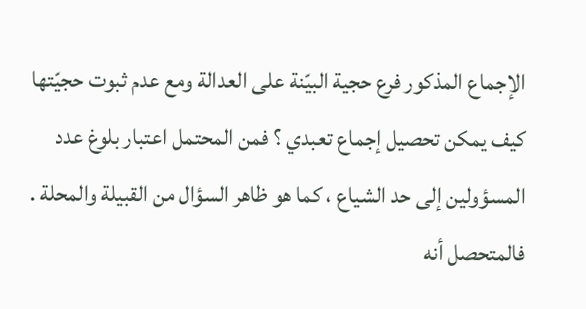الإجماع المذكور فرع حجية البيّنة على العدالة ومع عدم ثبوت حجيّتها كيف يمكن تحصيل إجماع تعبدي ؟ فمن المحتمل اعتبار بلوغ عدد المسؤولين إلى حد الشياع ، كما هو ظاهر السؤال من القبيلة والمحلة .
فالمتحصل أنه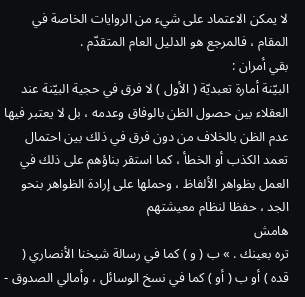لا يمكن الاعتماد على شيء من الروايات الخاصة في المقام ، فالمرجع هو الدليل العام المتقدّم .
بقي أمران :
البيّنة أمارة تعبديّة ( الأول ) لا فرق في حجية البيّنة عند العقلاء بين حصول الظن بالوفاق وعدمه ، بل لا يعتبر فيها عدم الظن بالخلاف من دون فرق في ذلك بين احتمال تعمد الكذب أو الخطأ ، كما استقر بناؤهم على ذلك في العمل بظواهر الألفاظ ، وحملها على إرادة الظواهر بنحو الجد ، حفظا لنظام معيشتهم
هامش
تره بعينك . » ب ( و ) كما في رسالة شيخنا الأنصاري ( قده ) أو ب ( أو ) كما في نسخ الوسائل ، وأمالي الصدوق -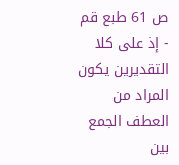ص 61 طبع قم - إذ على كلا التقديرين يكون المراد من العطف الجمع بين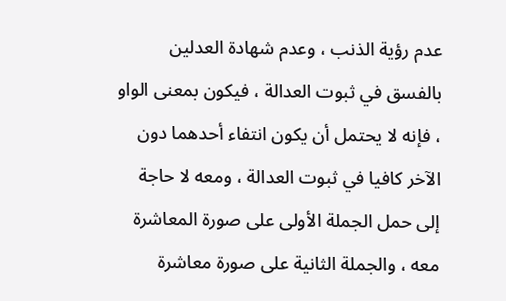عدم رؤية الذنب ، وعدم شهادة العدلين بالفسق في ثبوت العدالة ، فيكون بمعنى الواو ، فإنه لا يحتمل أن يكون انتفاء أحدهما دون الآخر كافيا في ثبوت العدالة ، ومعه لا حاجة إلى حمل الجملة الأولى على صورة المعاشرة معه ، والجملة الثانية على صورة معاشرة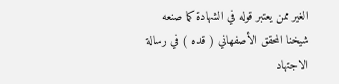الغير ممن يعتبر قوله في الشهادة كما صنعه شيخنا المحقق الأصفهاني ( قده ) في رسالة الاجتهاد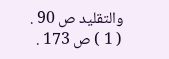والتقليد ص 90 .
( 1 ) ص 173 .